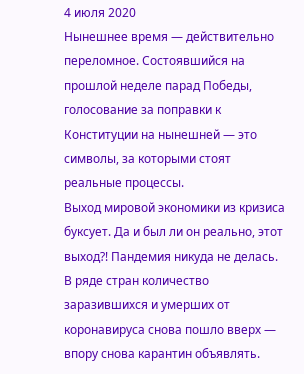4 июля 2020
Нынешнее время — действительно переломное. Состоявшийся на прошлой неделе парад Победы, голосование за поправки к Конституции на нынешней — это символы, за которыми стоят реальные процессы.
Выход мировой экономики из кризиса буксует. Да и был ли он реально, этот выход?! Пандемия никуда не делась. В ряде стран количество заразившихся и умерших от коронавируса снова пошло вверх — впору снова карантин объявлять.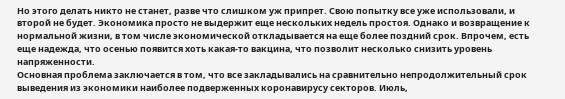Но этого делать никто не станет, разве что слишком уж припрет. Свою попытку все уже использовали, и второй не будет. Экономика просто не выдержит еще нескольких недель простоя. Однако и возвращение к нормальной жизни, в том числе экономической откладывается на еще более поздний срок. Впрочем, есть еще надежда, что осенью появится хоть какая-то вакцина, что позволит несколько снизить уровень напряженности.
Основная проблема заключается в том, что все закладывались на сравнительно непродолжительный срок выведения из экономики наиболее подверженных коронавирусу секторов. Июль,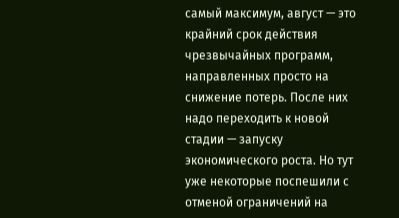самый максимум, август — это крайний срок действия чрезвычайных программ, направленных просто на снижение потерь. После них надо переходить к новой стадии — запуску экономического роста. Но тут уже некоторые поспешили с отменой ограничений на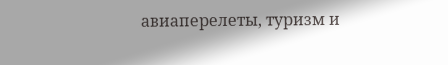авиаперелеты, туризм и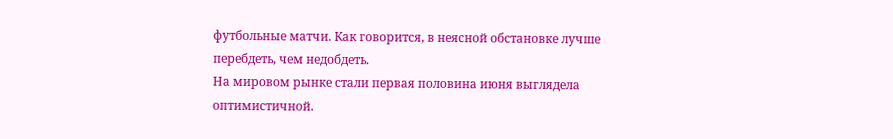футбольные матчи. Как говорится, в неясной обстановке лучше перебдеть, чем недобдеть.
На мировом рынке стали первая половина июня выглядела оптимистичной.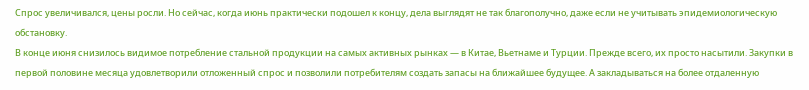Спрос увеличивался, цены росли. Но сейчас, когда июнь практически подошел к концу, дела выглядят не так благополучно, даже если не учитывать эпидемиологическую обстановку.
В конце июня снизилось видимое потребление стальной продукции на самых активных рынках — в Китае, Вьетнаме и Турции. Прежде всего, их просто насытили. Закупки в первой половине месяца удовлетворили отложенный спрос и позволили потребителям создать запасы на ближайшее будущее. А закладываться на более отдаленную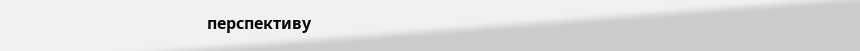перспективу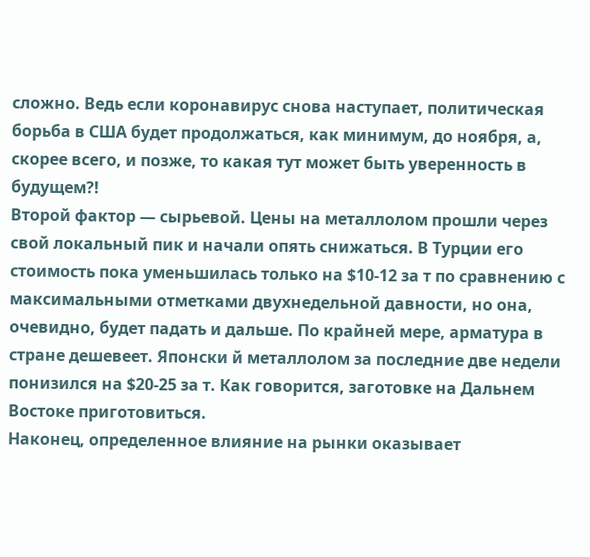сложно. Ведь если коронавирус снова наступает, политическая борьба в США будет продолжаться, как минимум, до ноября, а, скорее всего, и позже, то какая тут может быть уверенность в будущем?!
Второй фактор — сырьевой. Цены на металлолом прошли через свой локальный пик и начали опять снижаться. В Турции его стоимость пока уменьшилась только на $10-12 за т по сравнению с максимальными отметками двухнедельной давности, но она, очевидно, будет падать и дальше. По крайней мере, арматура в стране дешевеет. Японски й металлолом за последние две недели понизился на $20-25 за т. Как говорится, заготовке на Дальнем Востоке приготовиться.
Наконец, определенное влияние на рынки оказывает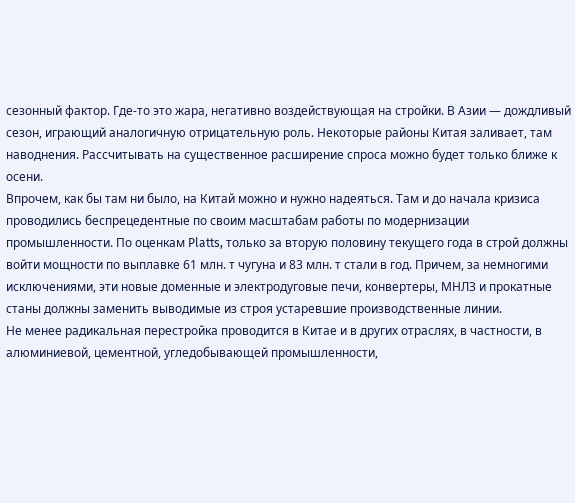сезонный фактор. Где-то это жара, негативно воздействующая на стройки. В Азии — дождливый сезон, играющий аналогичную отрицательную роль. Некоторые районы Китая заливает, там наводнения. Рассчитывать на существенное расширение спроса можно будет только ближе к осени.
Впрочем, как бы там ни было, на Китай можно и нужно надеяться. Там и до начала кризиса проводились беспрецедентные по своим масштабам работы по модернизации промышленности. По оценкам Platts, только за вторую половину текущего года в строй должны войти мощности по выплавке 61 млн. т чугуна и 83 млн. т стали в год. Причем, за немногими исключениями, эти новые доменные и электродуговые печи, конвертеры, МНЛЗ и прокатные станы должны заменить выводимые из строя устаревшие производственные линии.
Не менее радикальная перестройка проводится в Китае и в других отраслях, в частности, в алюминиевой, цементной, угледобывающей промышленности,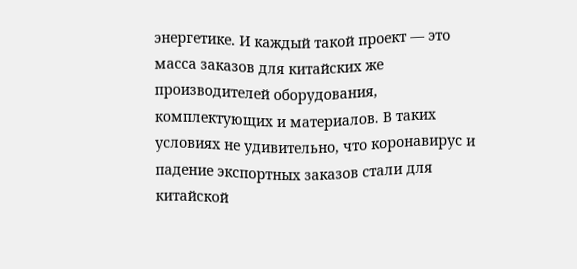энергетике. И каждый такой проект — это масса заказов для китайских же производителей оборудования, комплектующих и материалов. В таких условиях не удивительно, что коронавирус и падение экспортных заказов стали для китайской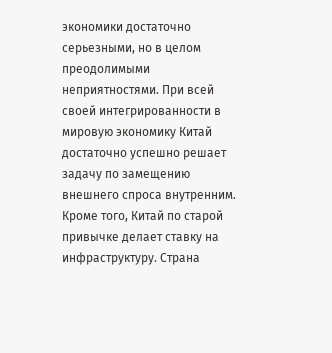экономики достаточно серьезными, но в целом преодолимыми неприятностями. При всей своей интегрированности в мировую экономику Китай достаточно успешно решает задачу по замещению внешнего спроса внутренним.
Кроме того, Китай по старой привычке делает ставку на инфраструктуру. Страна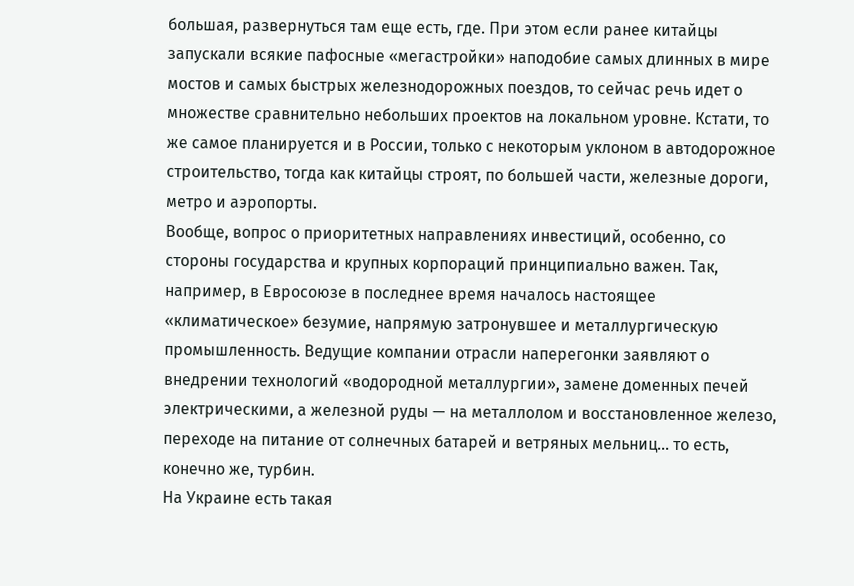большая, развернуться там еще есть, где. При этом если ранее китайцы запускали всякие пафосные «мегастройки» наподобие самых длинных в мире мостов и самых быстрых железнодорожных поездов, то сейчас речь идет о множестве сравнительно небольших проектов на локальном уровне. Кстати, то же самое планируется и в России, только с некоторым уклоном в автодорожное строительство, тогда как китайцы строят, по большей части, железные дороги, метро и аэропорты.
Вообще, вопрос о приоритетных направлениях инвестиций, особенно, со стороны государства и крупных корпораций принципиально важен. Так, например, в Евросоюзе в последнее время началось настоящее «климатическое» безумие, напрямую затронувшее и металлургическую промышленность. Ведущие компании отрасли наперегонки заявляют о внедрении технологий «водородной металлургии», замене доменных печей электрическими, а железной руды — на металлолом и восстановленное железо, переходе на питание от солнечных батарей и ветряных мельниц... то есть, конечно же, турбин.
На Украине есть такая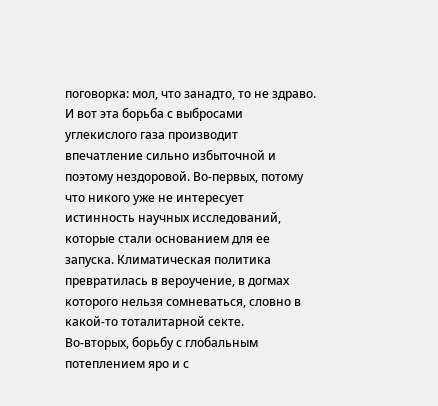поговорка: мол, что занадто, то не здраво. И вот эта борьба с выбросами углекислого газа производит впечатление сильно избыточной и поэтому нездоровой. Во-первых, потому что никого уже не интересует истинность научных исследований, которые стали основанием для ее запуска. Климатическая политика превратилась в вероучение, в догмах которого нельзя сомневаться, словно в какой-то тоталитарной секте.
Во-вторых, борьбу с глобальным потеплением яро и с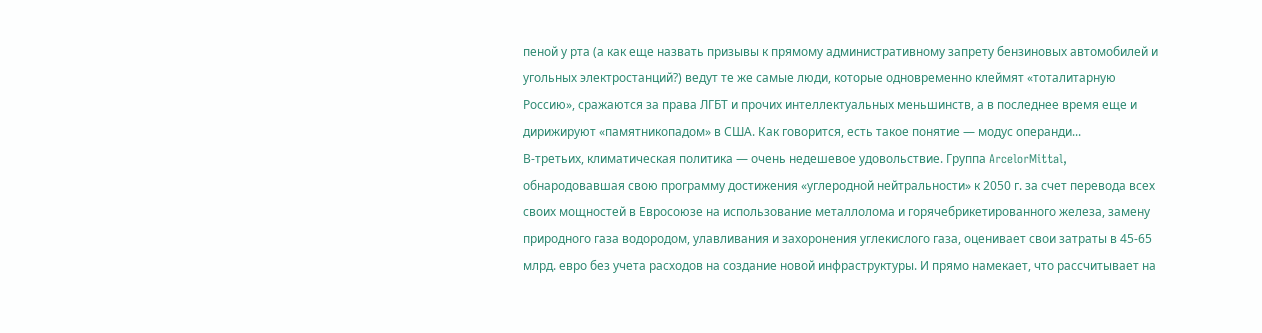пеной у рта (а как еще назвать призывы к прямому административному запрету бензиновых автомобилей и угольных электростанций?) ведут те же самые люди, которые одновременно клеймят «тоталитарную Россию», сражаются за права ЛГБТ и прочих интеллектуальных меньшинств, а в последнее время еще и дирижируют «памятникопадом» в США. Как говорится, есть такое понятие — модус операнди...
В-третьих, климатическая политика — очень недешевое удовольствие. Группа ArcelorMittal, обнародовавшая свою программу достижения «углеродной нейтральности» к 2050 г. за счет перевода всех своих мощностей в Евросоюзе на использование металлолома и горячебрикетированного железа, замену природного газа водородом, улавливания и захоронения углекислого газа, оценивает свои затраты в 45-65 млрд. евро без учета расходов на создание новой инфраструктуры. И прямо намекает, что рассчитывает на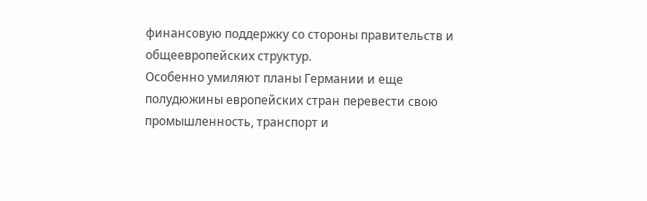финансовую поддержку со стороны правительств и общеевропейских структур.
Особенно умиляют планы Германии и еще полудюжины европейских стран перевести свою промышленность, транспорт и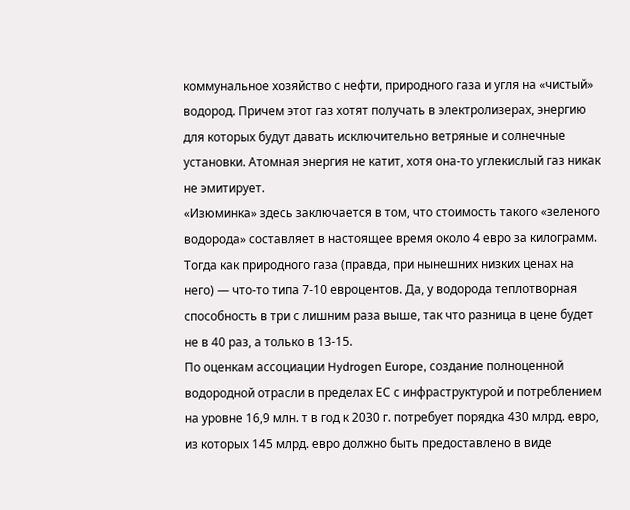коммунальное хозяйство с нефти, природного газа и угля на «чистый» водород. Причем этот газ хотят получать в электролизерах, энергию для которых будут давать исключительно ветряные и солнечные установки. Атомная энергия не катит, хотя она-то углекислый газ никак не эмитирует.
«Изюминка» здесь заключается в том, что стоимость такого «зеленого водорода» составляет в настоящее время около 4 евро за килограмм. Тогда как природного газа (правда, при нынешних низких ценах на него) — что-то типа 7-10 евроцентов. Да, у водорода теплотворная способность в три с лишним раза выше, так что разница в цене будет не в 40 раз, а только в 13-15.
По оценкам ассоциации Hydrogen Europe, создание полноценной водородной отрасли в пределах ЕС с инфраструктурой и потреблением на уровне 16,9 млн. т в год к 2030 г. потребует порядка 430 млрд. евро, из которых 145 млрд. евро должно быть предоставлено в виде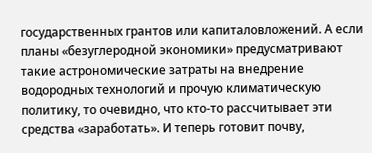государственных грантов или капиталовложений. А если планы «безуглеродной экономики» предусматривают такие астрономические затраты на внедрение водородных технологий и прочую климатическую политику, то очевидно, что кто-то рассчитывает эти средства «заработать». И теперь готовит почву,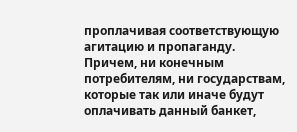проплачивая соответствующую агитацию и пропаганду.
Причем, ни конечным потребителям, ни государствам, которые так или иначе будут оплачивать данный банкет,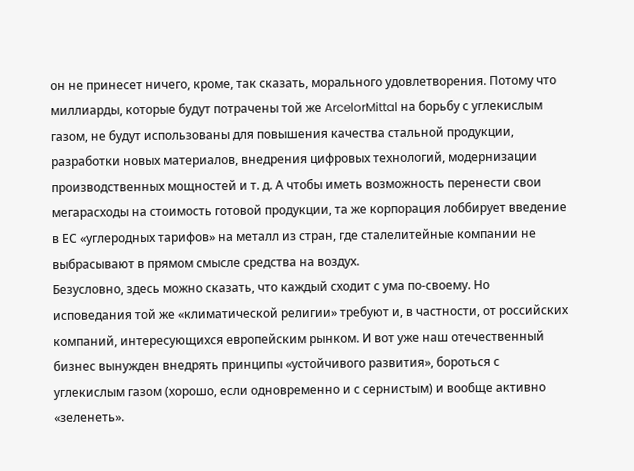он не принесет ничего, кроме, так сказать, морального удовлетворения. Потому что миллиарды, которые будут потрачены той же ArcelorMittal на борьбу с углекислым газом, не будут использованы для повышения качества стальной продукции, разработки новых материалов, внедрения цифровых технологий, модернизации производственных мощностей и т. д. А чтобы иметь возможность перенести свои мегарасходы на стоимость готовой продукции, та же корпорация лоббирует введение в ЕС «углеродных тарифов» на металл из стран, где сталелитейные компании не выбрасывают в прямом смысле средства на воздух.
Безусловно, здесь можно сказать, что каждый сходит с ума по-своему. Но исповедания той же «климатической религии» требуют и, в частности, от российских компаний, интересующихся европейским рынком. И вот уже наш отечественный бизнес вынужден внедрять принципы «устойчивого развития», бороться с углекислым газом (хорошо, если одновременно и с сернистым) и вообще активно «зеленеть».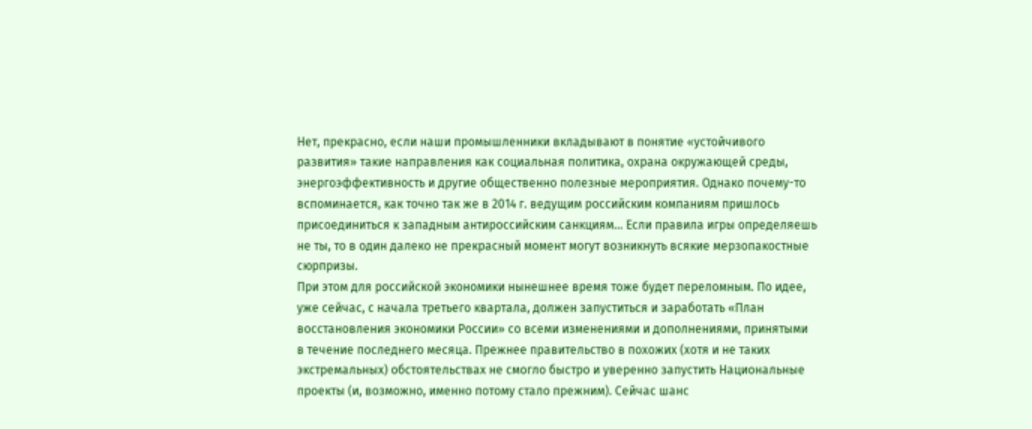Нет, прекрасно, если наши промышленники вкладывают в понятие «устойчивого развития» такие направления как социальная политика, охрана окружающей среды, энергоэффективность и другие общественно полезные мероприятия. Однако почему-то вспоминается, как точно так же в 2014 г. ведущим российским компаниям пришлось присоединиться к западным антироссийским санкциям... Если правила игры определяешь не ты, то в один далеко не прекрасный момент могут возникнуть всякие мерзопакостные сюрпризы.
При этом для российской экономики нынешнее время тоже будет переломным. По идее, уже сейчас, с начала третьего квартала, должен запуститься и заработать «План восстановления экономики России» со всеми изменениями и дополнениями, принятыми в течение последнего месяца. Прежнее правительство в похожих (хотя и не таких экстремальных) обстоятельствах не смогло быстро и уверенно запустить Национальные проекты (и, возможно, именно потому стало прежним). Сейчас шанс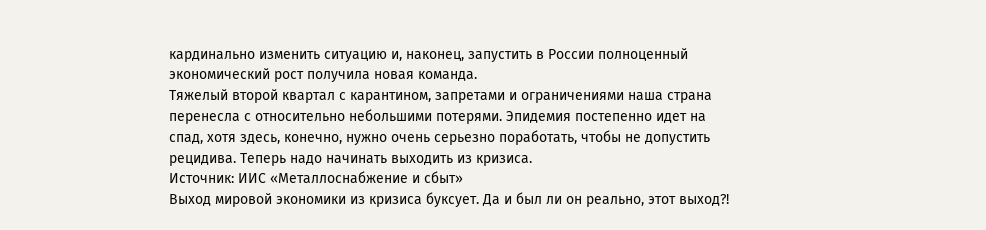кардинально изменить ситуацию и, наконец, запустить в России полноценный экономический рост получила новая команда.
Тяжелый второй квартал с карантином, запретами и ограничениями наша страна перенесла с относительно небольшими потерями. Эпидемия постепенно идет на спад, хотя здесь, конечно, нужно очень серьезно поработать, чтобы не допустить рецидива. Теперь надо начинать выходить из кризиса.
Источник: ИИС «Металлоснабжение и сбыт»
Выход мировой экономики из кризиса буксует. Да и был ли он реально, этот выход?!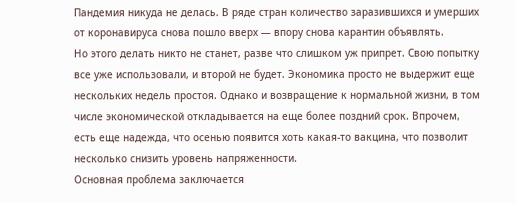Пандемия никуда не делась. В ряде стран количество заразившихся и умерших от коронавируса снова пошло вверх — впору снова карантин объявлять.
Но этого делать никто не станет, разве что слишком уж припрет. Свою попытку все уже использовали, и второй не будет. Экономика просто не выдержит еще нескольких недель простоя. Однако и возвращение к нормальной жизни, в том числе экономической откладывается на еще более поздний срок. Впрочем, есть еще надежда, что осенью появится хоть какая-то вакцина, что позволит несколько снизить уровень напряженности.
Основная проблема заключается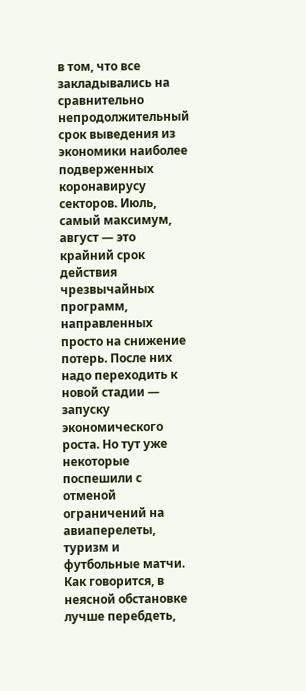в том, что все закладывались на сравнительно непродолжительный срок выведения из экономики наиболее подверженных коронавирусу секторов. Июль, самый максимум, август — это крайний срок действия чрезвычайных программ, направленных просто на снижение потерь. После них надо переходить к новой стадии — запуску экономического роста. Но тут уже некоторые поспешили с отменой ограничений на авиаперелеты, туризм и футбольные матчи. Как говорится, в неясной обстановке лучше перебдеть,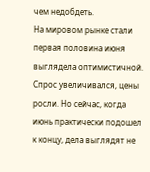чем недобдеть.
На мировом рынке стали первая половина июня выглядела оптимистичной. Спрос увеличивался, цены росли. Но сейчас, когда июнь практически подошел к концу, дела выглядят не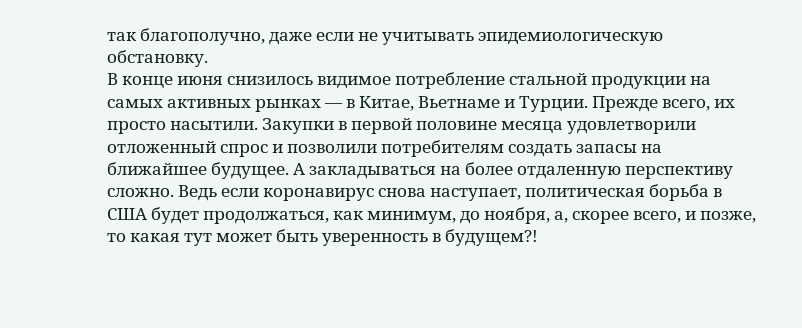так благополучно, даже если не учитывать эпидемиологическую обстановку.
В конце июня снизилось видимое потребление стальной продукции на самых активных рынках — в Китае, Вьетнаме и Турции. Прежде всего, их просто насытили. Закупки в первой половине месяца удовлетворили отложенный спрос и позволили потребителям создать запасы на ближайшее будущее. А закладываться на более отдаленную перспективу сложно. Ведь если коронавирус снова наступает, политическая борьба в США будет продолжаться, как минимум, до ноября, а, скорее всего, и позже, то какая тут может быть уверенность в будущем?!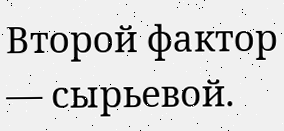Второй фактор — сырьевой.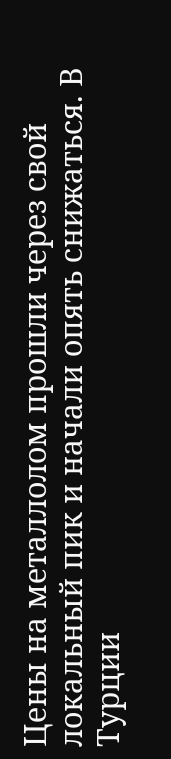Цены на металлолом прошли через свой локальный пик и начали опять снижаться. В Турции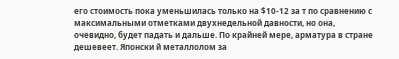его стоимость пока уменьшилась только на $10-12 за т по сравнению с максимальными отметками двухнедельной давности, но она, очевидно, будет падать и дальше. По крайней мере, арматура в стране дешевеет. Японски й металлолом за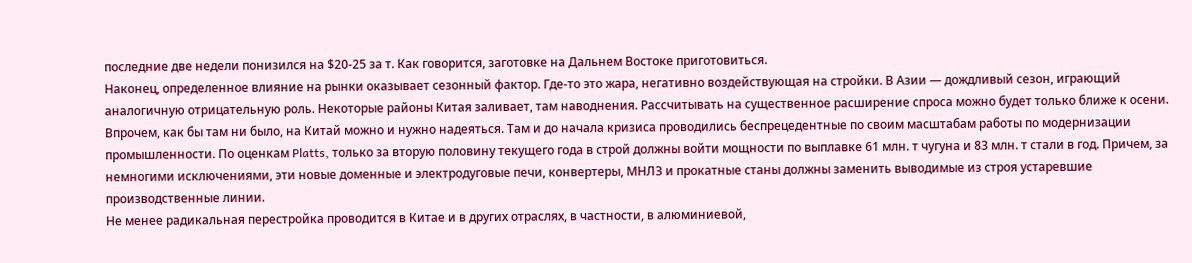последние две недели понизился на $20-25 за т. Как говорится, заготовке на Дальнем Востоке приготовиться.
Наконец, определенное влияние на рынки оказывает сезонный фактор. Где-то это жара, негативно воздействующая на стройки. В Азии — дождливый сезон, играющий аналогичную отрицательную роль. Некоторые районы Китая заливает, там наводнения. Рассчитывать на существенное расширение спроса можно будет только ближе к осени.
Впрочем, как бы там ни было, на Китай можно и нужно надеяться. Там и до начала кризиса проводились беспрецедентные по своим масштабам работы по модернизации промышленности. По оценкам Platts, только за вторую половину текущего года в строй должны войти мощности по выплавке 61 млн. т чугуна и 83 млн. т стали в год. Причем, за немногими исключениями, эти новые доменные и электродуговые печи, конвертеры, МНЛЗ и прокатные станы должны заменить выводимые из строя устаревшие производственные линии.
Не менее радикальная перестройка проводится в Китае и в других отраслях, в частности, в алюминиевой,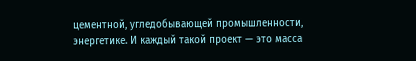цементной, угледобывающей промышленности, энергетике. И каждый такой проект — это масса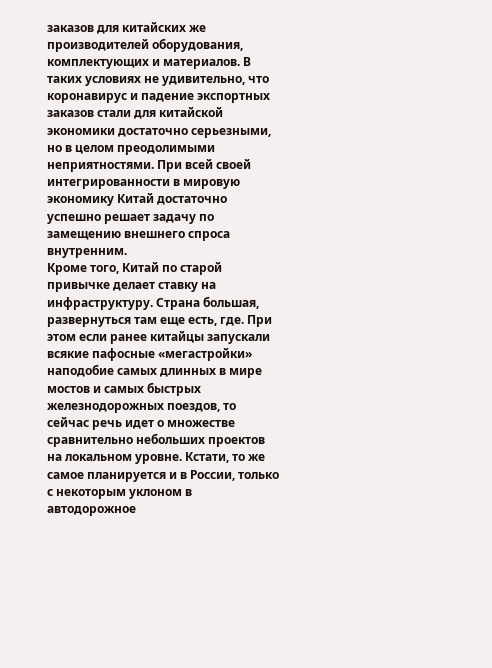заказов для китайских же производителей оборудования, комплектующих и материалов. В таких условиях не удивительно, что коронавирус и падение экспортных заказов стали для китайской экономики достаточно серьезными, но в целом преодолимыми неприятностями. При всей своей интегрированности в мировую экономику Китай достаточно успешно решает задачу по замещению внешнего спроса внутренним.
Кроме того, Китай по старой привычке делает ставку на инфраструктуру. Страна большая, развернуться там еще есть, где. При этом если ранее китайцы запускали всякие пафосные «мегастройки» наподобие самых длинных в мире мостов и самых быстрых железнодорожных поездов, то сейчас речь идет о множестве сравнительно небольших проектов на локальном уровне. Кстати, то же самое планируется и в России, только с некоторым уклоном в автодорожное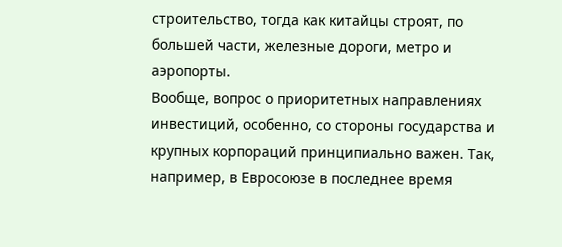строительство, тогда как китайцы строят, по большей части, железные дороги, метро и аэропорты.
Вообще, вопрос о приоритетных направлениях инвестиций, особенно, со стороны государства и крупных корпораций принципиально важен. Так, например, в Евросоюзе в последнее время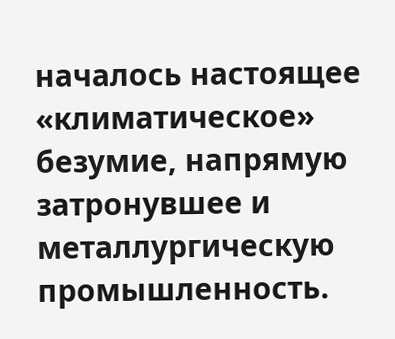началось настоящее «климатическое» безумие, напрямую затронувшее и металлургическую промышленность.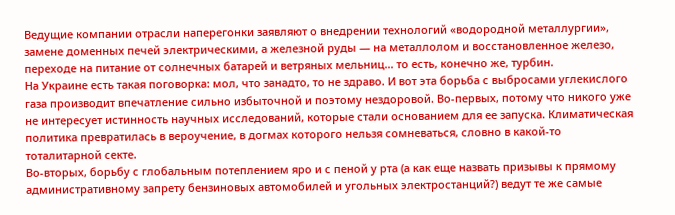Ведущие компании отрасли наперегонки заявляют о внедрении технологий «водородной металлургии», замене доменных печей электрическими, а железной руды — на металлолом и восстановленное железо, переходе на питание от солнечных батарей и ветряных мельниц... то есть, конечно же, турбин.
На Украине есть такая поговорка: мол, что занадто, то не здраво. И вот эта борьба с выбросами углекислого газа производит впечатление сильно избыточной и поэтому нездоровой. Во-первых, потому что никого уже не интересует истинность научных исследований, которые стали основанием для ее запуска. Климатическая политика превратилась в вероучение, в догмах которого нельзя сомневаться, словно в какой-то тоталитарной секте.
Во-вторых, борьбу с глобальным потеплением яро и с пеной у рта (а как еще назвать призывы к прямому административному запрету бензиновых автомобилей и угольных электростанций?) ведут те же самые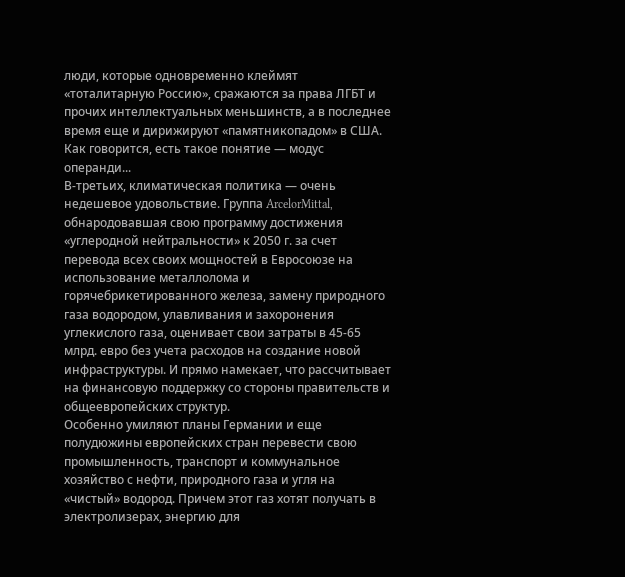люди, которые одновременно клеймят «тоталитарную Россию», сражаются за права ЛГБТ и прочих интеллектуальных меньшинств, а в последнее время еще и дирижируют «памятникопадом» в США. Как говорится, есть такое понятие — модус операнди...
В-третьих, климатическая политика — очень недешевое удовольствие. Группа ArcelorMittal, обнародовавшая свою программу достижения «углеродной нейтральности» к 2050 г. за счет перевода всех своих мощностей в Евросоюзе на использование металлолома и горячебрикетированного железа, замену природного газа водородом, улавливания и захоронения углекислого газа, оценивает свои затраты в 45-65 млрд. евро без учета расходов на создание новой инфраструктуры. И прямо намекает, что рассчитывает на финансовую поддержку со стороны правительств и общеевропейских структур.
Особенно умиляют планы Германии и еще полудюжины европейских стран перевести свою промышленность, транспорт и коммунальное хозяйство с нефти, природного газа и угля на «чистый» водород. Причем этот газ хотят получать в электролизерах, энергию для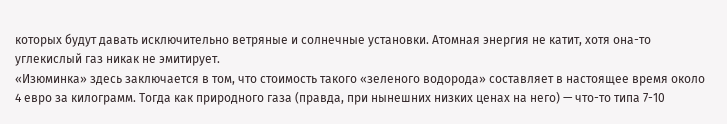которых будут давать исключительно ветряные и солнечные установки. Атомная энергия не катит, хотя она-то углекислый газ никак не эмитирует.
«Изюминка» здесь заключается в том, что стоимость такого «зеленого водорода» составляет в настоящее время около 4 евро за килограмм. Тогда как природного газа (правда, при нынешних низких ценах на него) — что-то типа 7-10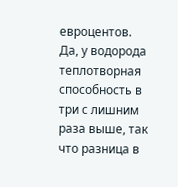евроцентов. Да, у водорода теплотворная способность в три с лишним раза выше, так что разница в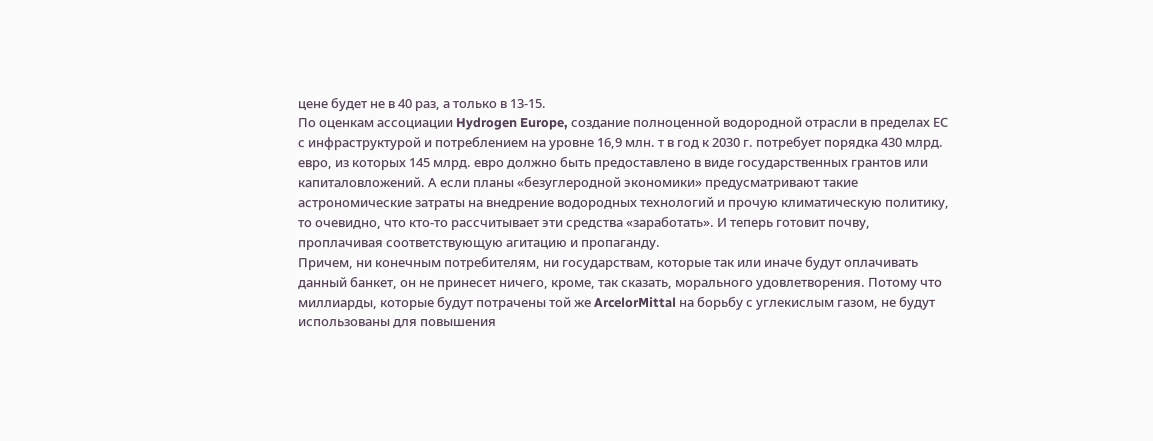цене будет не в 40 раз, а только в 13-15.
По оценкам ассоциации Hydrogen Europe, создание полноценной водородной отрасли в пределах ЕС с инфраструктурой и потреблением на уровне 16,9 млн. т в год к 2030 г. потребует порядка 430 млрд. евро, из которых 145 млрд. евро должно быть предоставлено в виде государственных грантов или капиталовложений. А если планы «безуглеродной экономики» предусматривают такие астрономические затраты на внедрение водородных технологий и прочую климатическую политику, то очевидно, что кто-то рассчитывает эти средства «заработать». И теперь готовит почву, проплачивая соответствующую агитацию и пропаганду.
Причем, ни конечным потребителям, ни государствам, которые так или иначе будут оплачивать данный банкет, он не принесет ничего, кроме, так сказать, морального удовлетворения. Потому что миллиарды, которые будут потрачены той же ArcelorMittal на борьбу с углекислым газом, не будут использованы для повышения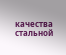качества стальной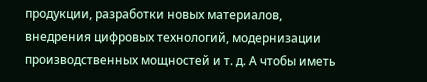продукции, разработки новых материалов, внедрения цифровых технологий, модернизации производственных мощностей и т. д. А чтобы иметь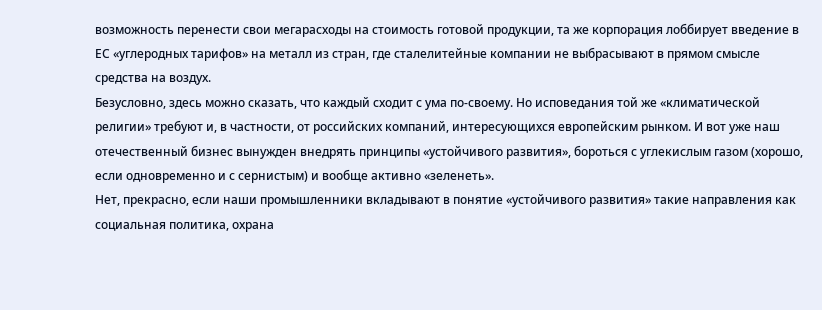возможность перенести свои мегарасходы на стоимость готовой продукции, та же корпорация лоббирует введение в ЕС «углеродных тарифов» на металл из стран, где сталелитейные компании не выбрасывают в прямом смысле средства на воздух.
Безусловно, здесь можно сказать, что каждый сходит с ума по-своему. Но исповедания той же «климатической религии» требуют и, в частности, от российских компаний, интересующихся европейским рынком. И вот уже наш отечественный бизнес вынужден внедрять принципы «устойчивого развития», бороться с углекислым газом (хорошо, если одновременно и с сернистым) и вообще активно «зеленеть».
Нет, прекрасно, если наши промышленники вкладывают в понятие «устойчивого развития» такие направления как социальная политика, охрана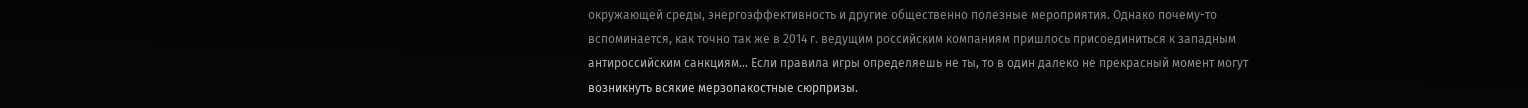окружающей среды, энергоэффективность и другие общественно полезные мероприятия. Однако почему-то вспоминается, как точно так же в 2014 г. ведущим российским компаниям пришлось присоединиться к западным антироссийским санкциям... Если правила игры определяешь не ты, то в один далеко не прекрасный момент могут возникнуть всякие мерзопакостные сюрпризы.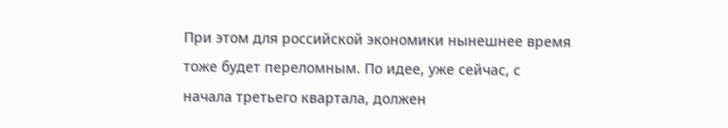При этом для российской экономики нынешнее время тоже будет переломным. По идее, уже сейчас, с начала третьего квартала, должен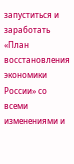запуститься и заработать «План восстановления экономики России» со всеми изменениями и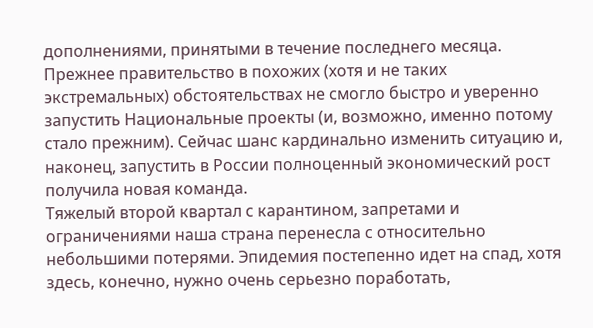дополнениями, принятыми в течение последнего месяца. Прежнее правительство в похожих (хотя и не таких экстремальных) обстоятельствах не смогло быстро и уверенно запустить Национальные проекты (и, возможно, именно потому стало прежним). Сейчас шанс кардинально изменить ситуацию и, наконец, запустить в России полноценный экономический рост получила новая команда.
Тяжелый второй квартал с карантином, запретами и ограничениями наша страна перенесла с относительно небольшими потерями. Эпидемия постепенно идет на спад, хотя здесь, конечно, нужно очень серьезно поработать,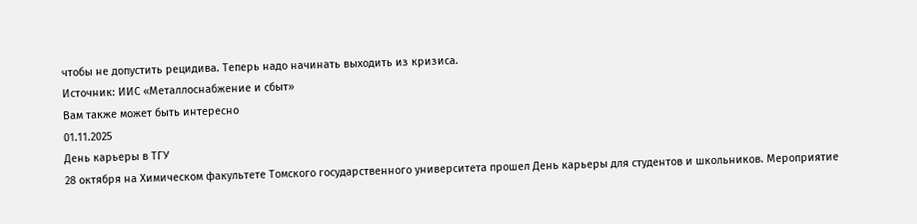чтобы не допустить рецидива. Теперь надо начинать выходить из кризиса.
Источник: ИИС «Металлоснабжение и сбыт»
Вам также может быть интересно
01.11.2025
День карьеры в ТГУ
28 октября на Химическом факультете Томского государственного университета прошел День карьеры для студентов и школьников. Мероприятие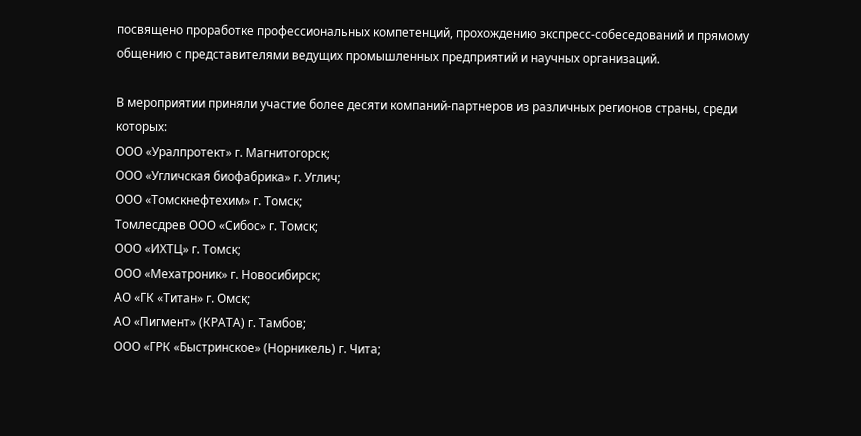посвящено проработке профессиональных компетенций, прохождению экспресс-собеседований и прямому общению с представителями ведущих промышленных предприятий и научных организаций.

В мероприятии приняли участие более десяти компаний-партнеров из различных регионов страны, среди которых:
ООО «Уралпротект» г. Магнитогорск;
ООО «Угличская биофабрика» г. Углич;
ООО «Томскнефтехим» г. Томск;
Томлесдрев ООО «Сибос» г. Томск;
ООО «ИХТЦ» г. Томск;
ООО «Мехатроник» г. Новосибирск;
АО «ГК «Титан» г. Омск;
АО «Пигмент» (КРАТА) г. Тамбов;
ООО «ГРК «Быстринское» (Норникель) г. Чита;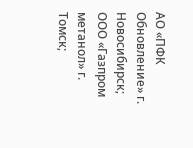АО «ПФК Обновление» г. Новосибирск;
ООО «Газпром метанол» г. Томск;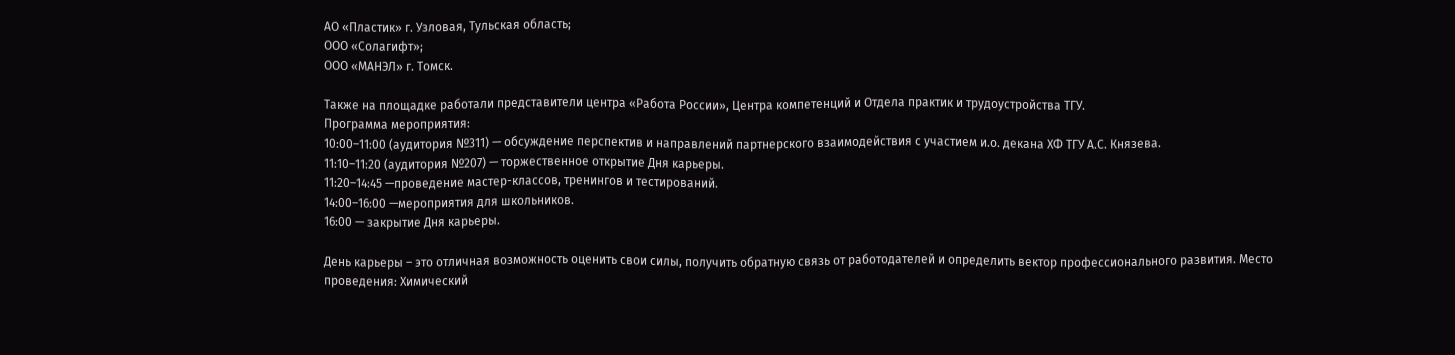АО «Пластик» г. Узловая, Тульская область;
ООО «Солагифт»;
ООО «МАНЭЛ» г. Томск.

Также на площадке работали представители центра «Работа России», Центра компетенций и Отдела практик и трудоустройства ТГУ.
Программа мероприятия:
10:00–11:00 (аудитория №311) — обсуждение перспектив и направлений партнерского взаимодействия с участием и.о. декана ХФ ТГУ А.С. Князева.
11:10–11:20 (аудитория №207) — торжественное открытие Дня карьеры.
11:20–14:45 —проведение мастер-классов, тренингов и тестирований.
14:00–16:00 —мероприятия для школьников.
16:00 — закрытие Дня карьеры.

День карьеры – это отличная возможность оценить свои силы, получить обратную связь от работодателей и определить вектор профессионального развития. Место проведения: Химический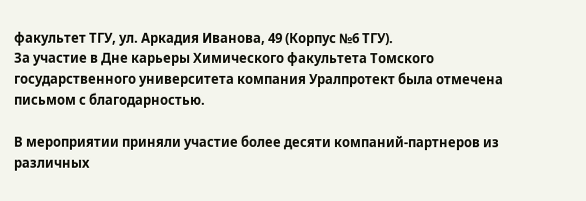факультет ТГУ, ул. Аркадия Иванова, 49 (Корпус №6 ТГУ).
За участие в Дне карьеры Химического факультета Томского государственного университета компания Уралпротект была отмечена письмом с благодарностью.

В мероприятии приняли участие более десяти компаний-партнеров из различных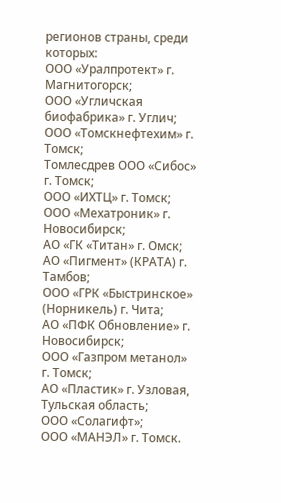регионов страны, среди которых:
ООО «Уралпротект» г. Магнитогорск;
ООО «Угличская биофабрика» г. Углич;
ООО «Томскнефтехим» г. Томск;
Томлесдрев ООО «Сибос» г. Томск;
ООО «ИХТЦ» г. Томск;
ООО «Мехатроник» г. Новосибирск;
АО «ГК «Титан» г. Омск;
АО «Пигмент» (КРАТА) г. Тамбов;
ООО «ГРК «Быстринское» (Норникель) г. Чита;
АО «ПФК Обновление» г. Новосибирск;
ООО «Газпром метанол» г. Томск;
АО «Пластик» г. Узловая, Тульская область;
ООО «Солагифт»;
ООО «МАНЭЛ» г. Томск.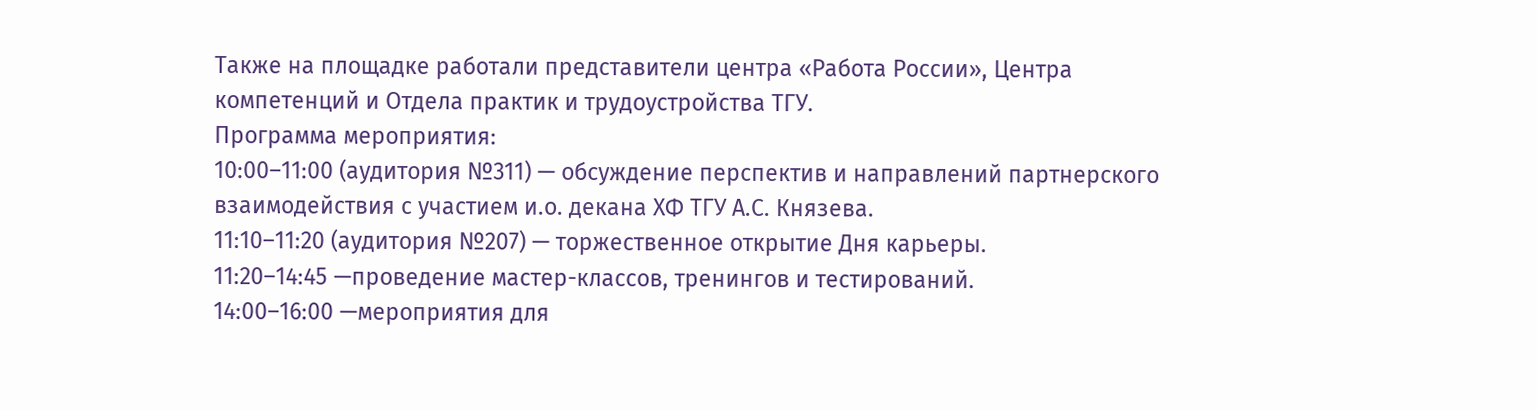Также на площадке работали представители центра «Работа России», Центра компетенций и Отдела практик и трудоустройства ТГУ.
Программа мероприятия:
10:00–11:00 (аудитория №311) — обсуждение перспектив и направлений партнерского взаимодействия с участием и.о. декана ХФ ТГУ А.С. Князева.
11:10–11:20 (аудитория №207) — торжественное открытие Дня карьеры.
11:20–14:45 —проведение мастер-классов, тренингов и тестирований.
14:00–16:00 —мероприятия для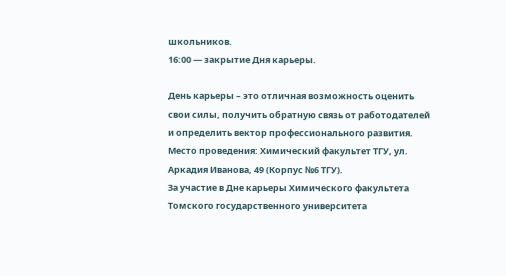школьников.
16:00 — закрытие Дня карьеры.

День карьеры – это отличная возможность оценить свои силы, получить обратную связь от работодателей и определить вектор профессионального развития. Место проведения: Химический факультет ТГУ, ул. Аркадия Иванова, 49 (Корпус №6 ТГУ).
За участие в Дне карьеры Химического факультета Томского государственного университета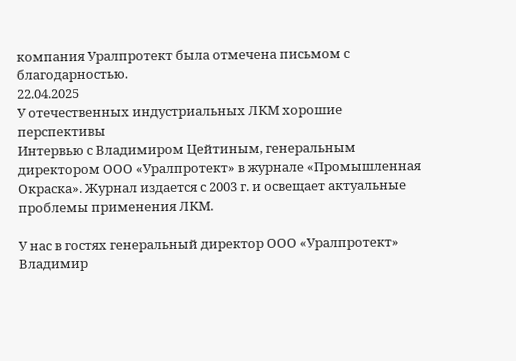компания Уралпротект была отмечена письмом с благодарностью.
22.04.2025
У отечественных индустриальных ЛКМ хорошие перспективы
Интервью с Владимиром Цейтиным, генеральным директором ООО «Уралпротект» в журнале «Промышленная Окраска». Журнал издается с 2003 г. и освещает актуальные проблемы применения ЛКМ.

У нас в гостях генеральный директор ООО «Уралпротект» Владимир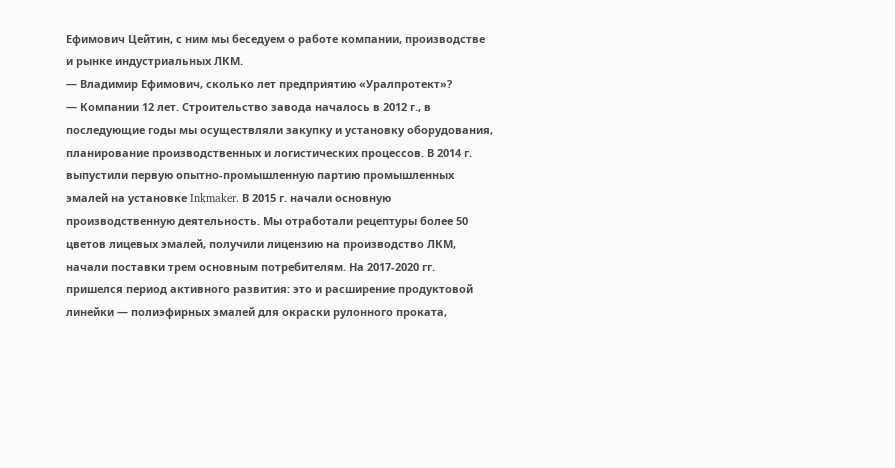Ефимович Цейтин, с ним мы беседуем о работе компании, производстве и рынке индустриальных ЛКМ.
— Владимир Ефимович, сколько лет предприятию «Уралпротект»?
— Компании 12 лет. Строительство завода началось в 2012 г., в последующие годы мы осуществляли закупку и установку оборудования, планирование производственных и логистических процессов. В 2014 г. выпустили первую опытно-промышленную партию промышленных эмалей на установке Inkmaker. В 2015 г. начали основную производственную деятельность. Мы отработали рецептуры более 50 цветов лицевых эмалей, получили лицензию на производство ЛКМ, начали поставки трем основным потребителям. На 2017-2020 гг. пришелся период активного развития: это и расширение продуктовой линейки — полиэфирных эмалей для окраски рулонного проката,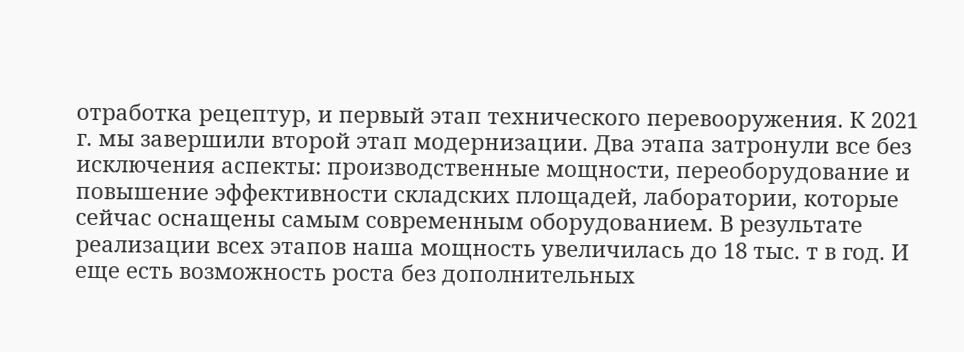отработка рецептур, и первый этап технического перевооружения. К 2021 г. мы завершили второй этап модернизации. Два этапа затронули все без исключения аспекты: производственные мощности, переоборудование и повышение эффективности складских площадей, лаборатории, которые сейчас оснащены самым современным оборудованием. В результате реализации всех этапов наша мощность увеличилась до 18 тыс. т в год. И еще есть возможность роста без дополнительных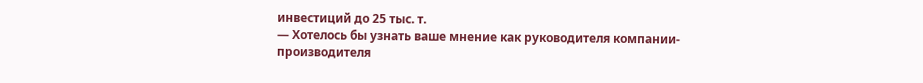инвестиций до 25 тыс. т.
— Хотелось бы узнать ваше мнение как руководителя компании-производителя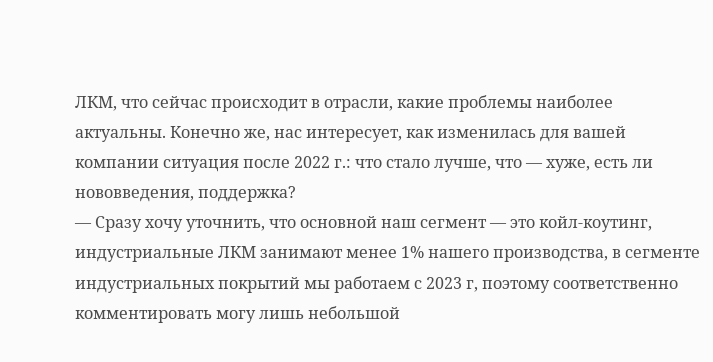ЛКМ, что сейчас происходит в отрасли, какие проблемы наиболее актуальны. Конечно же, нас интересует, как изменилась для вашей компании ситуация после 2022 г.: что стало лучше, что — хуже, есть ли нововведения, поддержка?
— Сразу хочу уточнить, что основной наш сегмент — это койл-коутинг, индустриальные ЛКМ занимают менее 1% нашего производства, в сегменте индустриальных покрытий мы работаем с 2023 г, поэтому соответственно комментировать могу лишь небольшой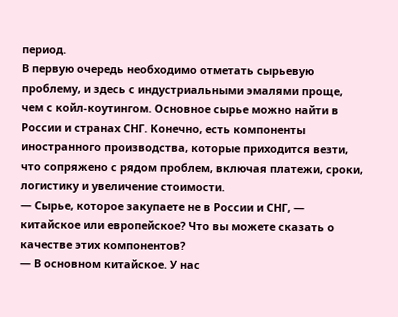период.
В первую очередь необходимо отметать сырьевую проблему, и здесь с индустриальными эмалями проще, чем с койл-коутингом. Основное сырье можно найти в России и странах СНГ. Конечно, есть компоненты иностранного производства, которые приходится везти, что сопряжено с рядом проблем, включая платежи, сроки, логистику и увеличение стоимости.
— Сырье, которое закупаете не в России и СНГ, — китайское или европейское? Что вы можете сказать о качестве этих компонентов?
— В основном китайское. У нас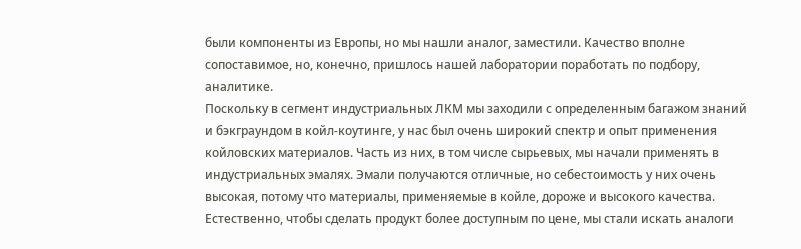были компоненты из Европы, но мы нашли аналог, заместили. Качество вполне сопоставимое, но, конечно, пришлось нашей лаборатории поработать по подбору, аналитике.
Поскольку в сегмент индустриальных ЛКМ мы заходили с определенным багажом знаний и бэкграундом в койл-коутинге, у нас был очень широкий спектр и опыт применения койловских материалов. Часть из них, в том числе сырьевых, мы начали применять в индустриальных эмалях. Эмали получаются отличные, но себестоимость у них очень высокая, потому что материалы, применяемые в койле, дороже и высокого качества. Естественно, чтобы сделать продукт более доступным по цене, мы стали искать аналоги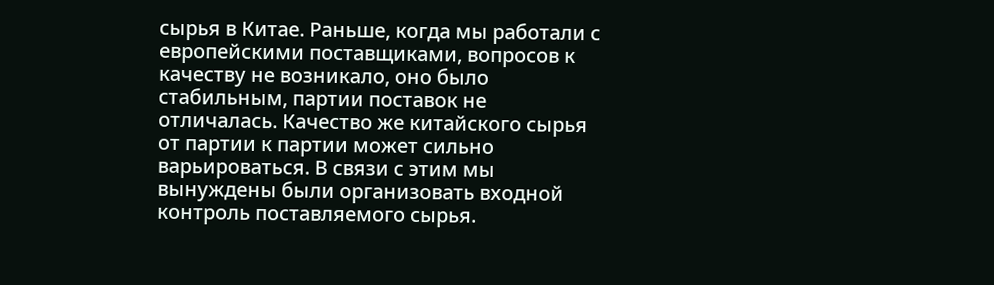сырья в Китае. Раньше, когда мы работали с европейскими поставщиками, вопросов к качеству не возникало, оно было стабильным, партии поставок не отличалась. Качество же китайского сырья от партии к партии может сильно варьироваться. В связи с этим мы вынуждены были организовать входной контроль поставляемого сырья.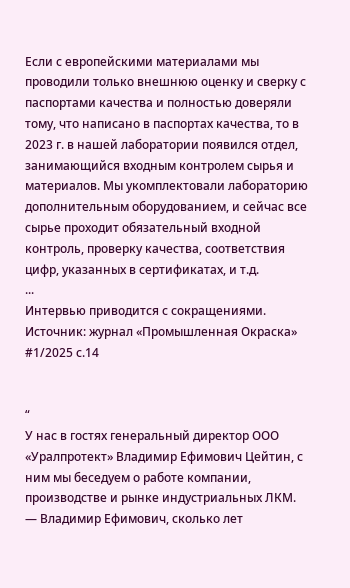Если с европейскими материалами мы проводили только внешнюю оценку и сверку с паспортами качества и полностью доверяли тому, что написано в паспортах качества, то в 2023 г. в нашей лаборатории появился отдел, занимающийся входным контролем сырья и материалов. Мы укомплектовали лабораторию дополнительным оборудованием, и сейчас все сырье проходит обязательный входной контроль, проверку качества, соответствия цифр, указанных в сертификатах, и т.д.
...
Интервью приводится с сокращениями.
Источник: журнал «Промышленная Окраска» #1/2025 с.14


“
У нас в гостях генеральный директор ООО «Уралпротект» Владимир Ефимович Цейтин, с ним мы беседуем о работе компании, производстве и рынке индустриальных ЛКМ.
— Владимир Ефимович, сколько лет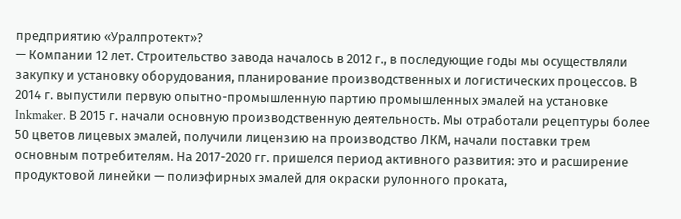предприятию «Уралпротект»?
— Компании 12 лет. Строительство завода началось в 2012 г., в последующие годы мы осуществляли закупку и установку оборудования, планирование производственных и логистических процессов. В 2014 г. выпустили первую опытно-промышленную партию промышленных эмалей на установке Inkmaker. В 2015 г. начали основную производственную деятельность. Мы отработали рецептуры более 50 цветов лицевых эмалей, получили лицензию на производство ЛКМ, начали поставки трем основным потребителям. На 2017-2020 гг. пришелся период активного развития: это и расширение продуктовой линейки — полиэфирных эмалей для окраски рулонного проката,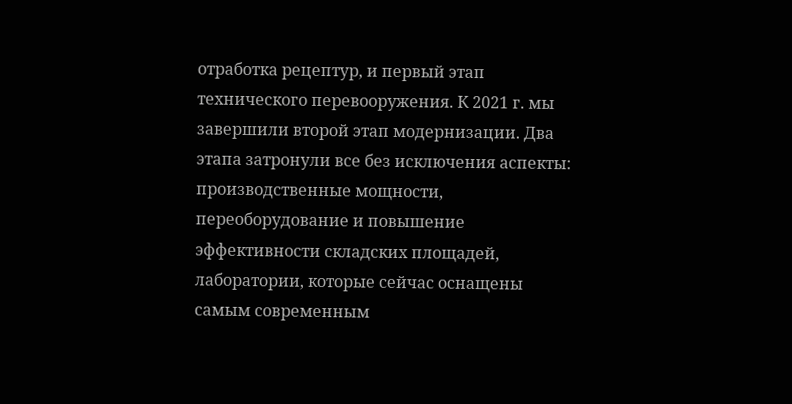отработка рецептур, и первый этап технического перевооружения. К 2021 г. мы завершили второй этап модернизации. Два этапа затронули все без исключения аспекты: производственные мощности, переоборудование и повышение эффективности складских площадей, лаборатории, которые сейчас оснащены самым современным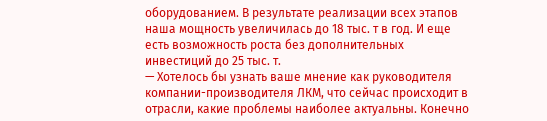оборудованием. В результате реализации всех этапов наша мощность увеличилась до 18 тыс. т в год. И еще есть возможность роста без дополнительных инвестиций до 25 тыс. т.
— Хотелось бы узнать ваше мнение как руководителя компании-производителя ЛКМ, что сейчас происходит в отрасли, какие проблемы наиболее актуальны. Конечно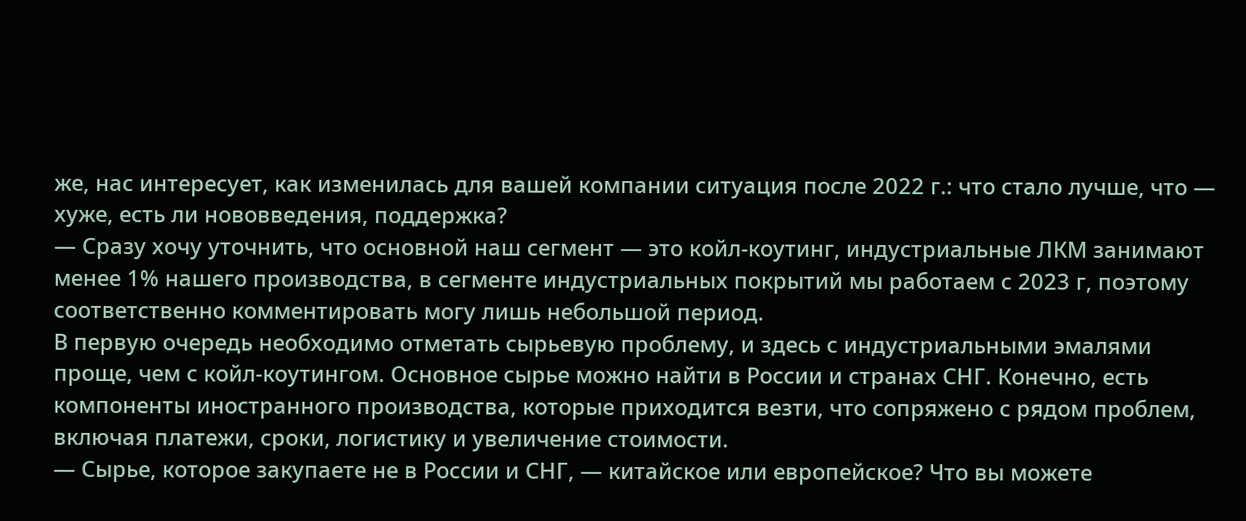же, нас интересует, как изменилась для вашей компании ситуация после 2022 г.: что стало лучше, что — хуже, есть ли нововведения, поддержка?
— Сразу хочу уточнить, что основной наш сегмент — это койл-коутинг, индустриальные ЛКМ занимают менее 1% нашего производства, в сегменте индустриальных покрытий мы работаем с 2023 г, поэтому соответственно комментировать могу лишь небольшой период.
В первую очередь необходимо отметать сырьевую проблему, и здесь с индустриальными эмалями проще, чем с койл-коутингом. Основное сырье можно найти в России и странах СНГ. Конечно, есть компоненты иностранного производства, которые приходится везти, что сопряжено с рядом проблем, включая платежи, сроки, логистику и увеличение стоимости.
— Сырье, которое закупаете не в России и СНГ, — китайское или европейское? Что вы можете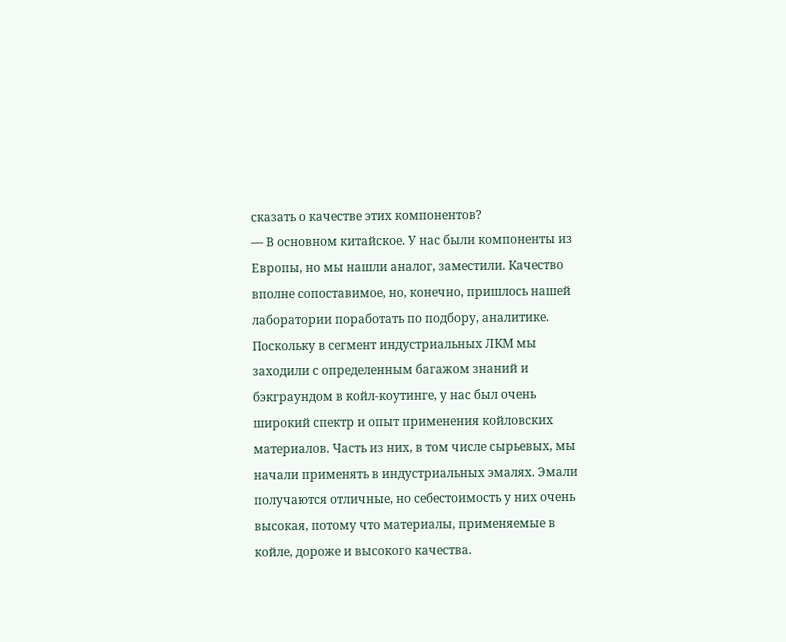сказать о качестве этих компонентов?
— В основном китайское. У нас были компоненты из Европы, но мы нашли аналог, заместили. Качество вполне сопоставимое, но, конечно, пришлось нашей лаборатории поработать по подбору, аналитике.
Поскольку в сегмент индустриальных ЛКМ мы заходили с определенным багажом знаний и бэкграундом в койл-коутинге, у нас был очень широкий спектр и опыт применения койловских материалов. Часть из них, в том числе сырьевых, мы начали применять в индустриальных эмалях. Эмали получаются отличные, но себестоимость у них очень высокая, потому что материалы, применяемые в койле, дороже и высокого качества.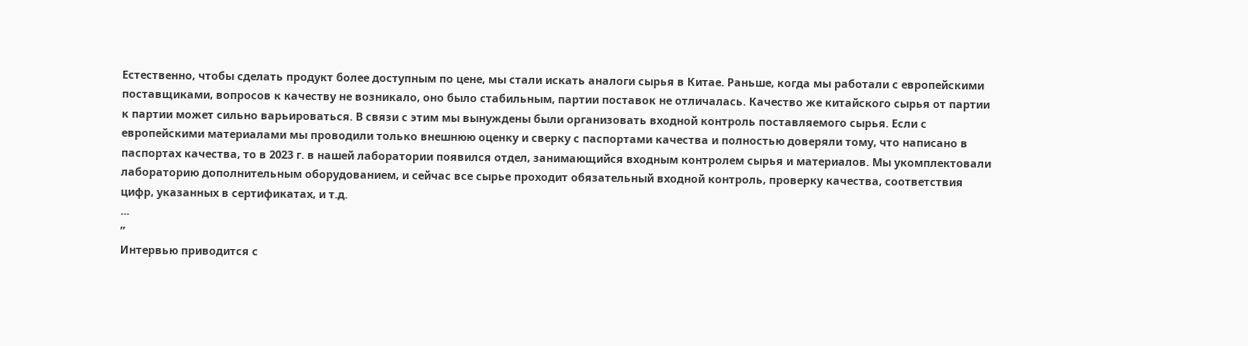Естественно, чтобы сделать продукт более доступным по цене, мы стали искать аналоги сырья в Китае. Раньше, когда мы работали с европейскими поставщиками, вопросов к качеству не возникало, оно было стабильным, партии поставок не отличалась. Качество же китайского сырья от партии к партии может сильно варьироваться. В связи с этим мы вынуждены были организовать входной контроль поставляемого сырья. Если с европейскими материалами мы проводили только внешнюю оценку и сверку с паспортами качества и полностью доверяли тому, что написано в паспортах качества, то в 2023 г. в нашей лаборатории появился отдел, занимающийся входным контролем сырья и материалов. Мы укомплектовали лабораторию дополнительным оборудованием, и сейчас все сырье проходит обязательный входной контроль, проверку качества, соответствия цифр, указанных в сертификатах, и т.д.
...
”
Интервью приводится с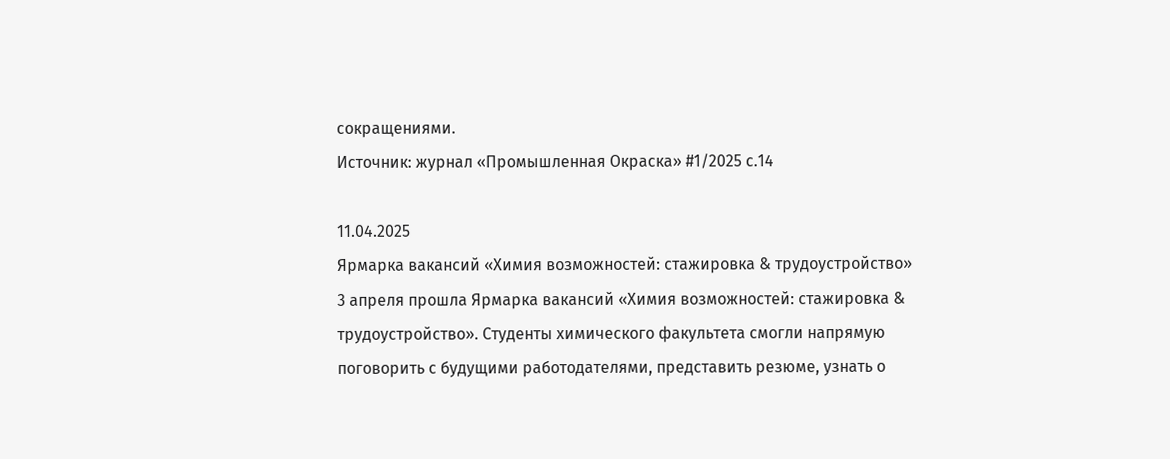сокращениями.
Источник: журнал «Промышленная Окраска» #1/2025 с.14

11.04.2025
Ярмарка вакансий «Химия возможностей: стажировка & трудоустройство»
3 апреля прошла Ярмарка вакансий «Химия возможностей: стажировка & трудоустройство». Студенты химического факультета смогли напрямую поговорить с будущими работодателями, представить резюме, узнать о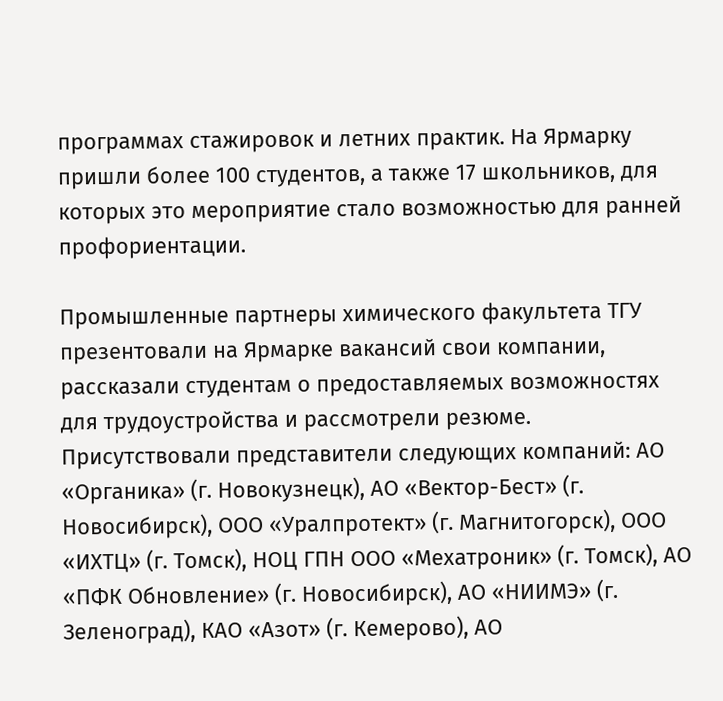программах стажировок и летних практик. На Ярмарку пришли более 100 студентов, а также 17 школьников, для которых это мероприятие стало возможностью для ранней профориентации.

Промышленные партнеры химического факультета ТГУ презентовали на Ярмарке вакансий свои компании, рассказали студентам о предоставляемых возможностях для трудоустройства и рассмотрели резюме. Присутствовали представители следующих компаний: АО «Органика» (г. Новокузнецк), АО «Вектор-Бест» (г. Новосибирск), ООО «Уралпротект» (г. Магнитогорск), ООО «ИХТЦ» (г. Томск), НОЦ ГПН ООО «Мехатроник» (г. Томск), АО «ПФК Обновление» (г. Новосибирск), АО «НИИМЭ» (г. Зеленоград), КАО «Азот» (г. Кемерово), АО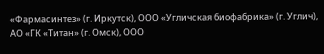«Фармасинтез» (г. Иркутск), ООО «Угличская биофабрика» (г. Углич), АО «ГК «Титан» (г. Омск), ООО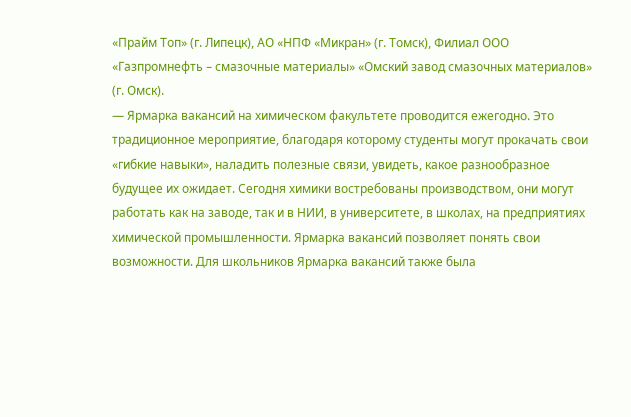«Прайм Топ» (г. Липецк), АО «НПФ «Микран» (г. Томск), Филиал ООО «Газпромнефть – смазочные материалы» «Омский завод смазочных материалов» (г. Омск).
— Ярмарка вакансий на химическом факультете проводится ежегодно. Это традиционное мероприятие, благодаря которому студенты могут прокачать свои «гибкие навыки», наладить полезные связи, увидеть, какое разнообразное будущее их ожидает. Сегодня химики востребованы производством, они могут работать как на заводе, так и в НИИ, в университете, в школах, на предприятиях химической промышленности. Ярмарка вакансий позволяет понять свои возможности. Для школьников Ярмарка вакансий также была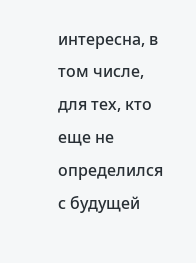интересна, в том числе, для тех, кто еще не определился с будущей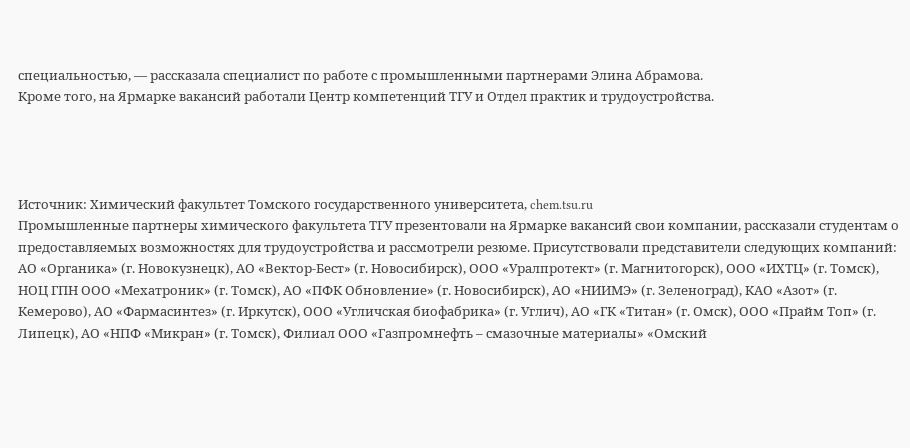специальностью, — рассказала специалист по работе с промышленными партнерами Элина Абрамова.
Кроме того, на Ярмарке вакансий работали Центр компетенций ТГУ и Отдел практик и трудоустройства.




Источник: Химический факультет Томского государственного университета, chem.tsu.ru
Промышленные партнеры химического факультета ТГУ презентовали на Ярмарке вакансий свои компании, рассказали студентам о предоставляемых возможностях для трудоустройства и рассмотрели резюме. Присутствовали представители следующих компаний: АО «Органика» (г. Новокузнецк), АО «Вектор-Бест» (г. Новосибирск), ООО «Уралпротект» (г. Магнитогорск), ООО «ИХТЦ» (г. Томск), НОЦ ГПН ООО «Мехатроник» (г. Томск), АО «ПФК Обновление» (г. Новосибирск), АО «НИИМЭ» (г. Зеленоград), КАО «Азот» (г. Кемерово), АО «Фармасинтез» (г. Иркутск), ООО «Угличская биофабрика» (г. Углич), АО «ГК «Титан» (г. Омск), ООО «Прайм Топ» (г. Липецк), АО «НПФ «Микран» (г. Томск), Филиал ООО «Газпромнефть – смазочные материалы» «Омский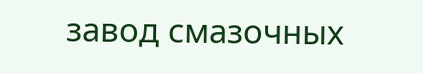завод смазочных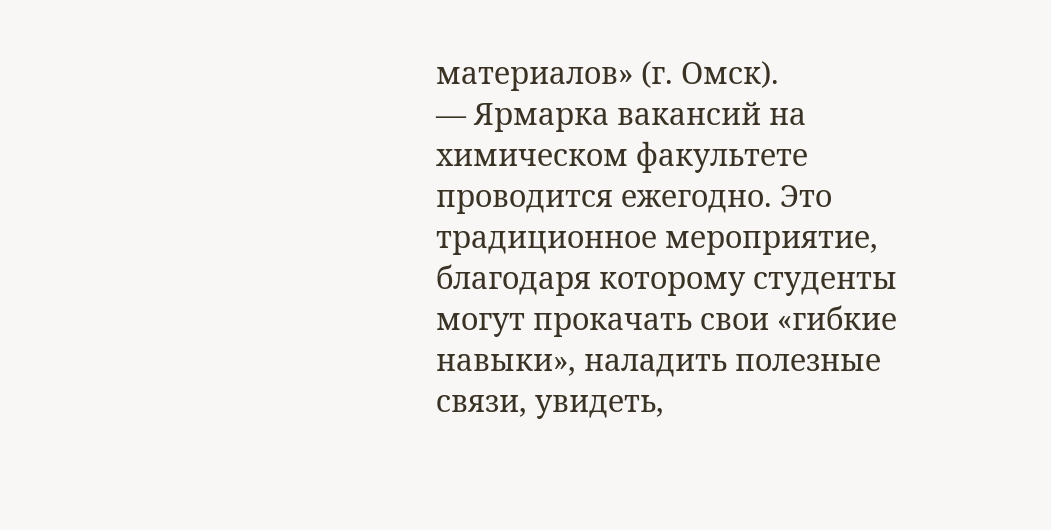материалов» (г. Омск).
— Ярмарка вакансий на химическом факультете проводится ежегодно. Это традиционное мероприятие, благодаря которому студенты могут прокачать свои «гибкие навыки», наладить полезные связи, увидеть,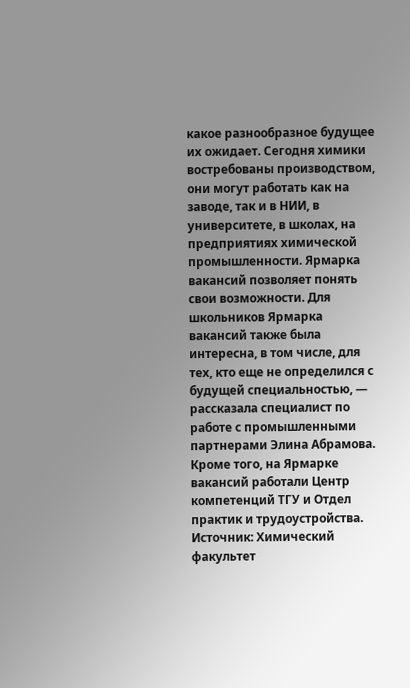какое разнообразное будущее их ожидает. Сегодня химики востребованы производством, они могут работать как на заводе, так и в НИИ, в университете, в школах, на предприятиях химической промышленности. Ярмарка вакансий позволяет понять свои возможности. Для школьников Ярмарка вакансий также была интересна, в том числе, для тех, кто еще не определился с будущей специальностью, — рассказала специалист по работе с промышленными партнерами Элина Абрамова.
Кроме того, на Ярмарке вакансий работали Центр компетенций ТГУ и Отдел практик и трудоустройства.
Источник: Химический факультет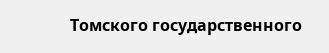Томского государственного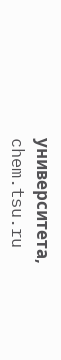университета, chem.tsu.ru